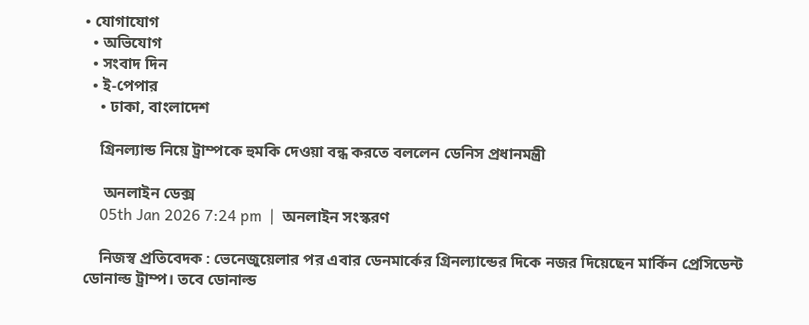• যোগাযোগ
  • অভিযোগ
  • সংবাদ দিন
  • ই-পেপার
    • ঢাকা, বাংলাদেশ

    গ্রিনল্যান্ড নিয়ে ট্রাম্পকে হুমকি দেওয়া বন্ধ করতে বললেন ডেনিস প্রধানমন্ত্রী

     অনলাইন ডেক্স
    05th Jan 2026 7:24 pm  |  অনলাইন সংস্করণ

    নিজস্ব প্রতিবেদক : ভেনেজুয়েলার পর এবার ডেনমার্কের গ্রিনল্যান্ডের দিকে নজর দিয়েছেন মার্কিন প্রেসিডেন্ট ডোনাল্ড ট্রাম্প। তবে ডোনাল্ড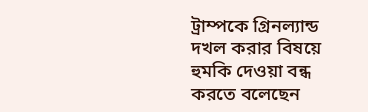ট্রাম্পকে গ্রিনল্যান্ড দখল করার বিষয়ে হুমকি দেওয়া বন্ধ করতে বলেছেন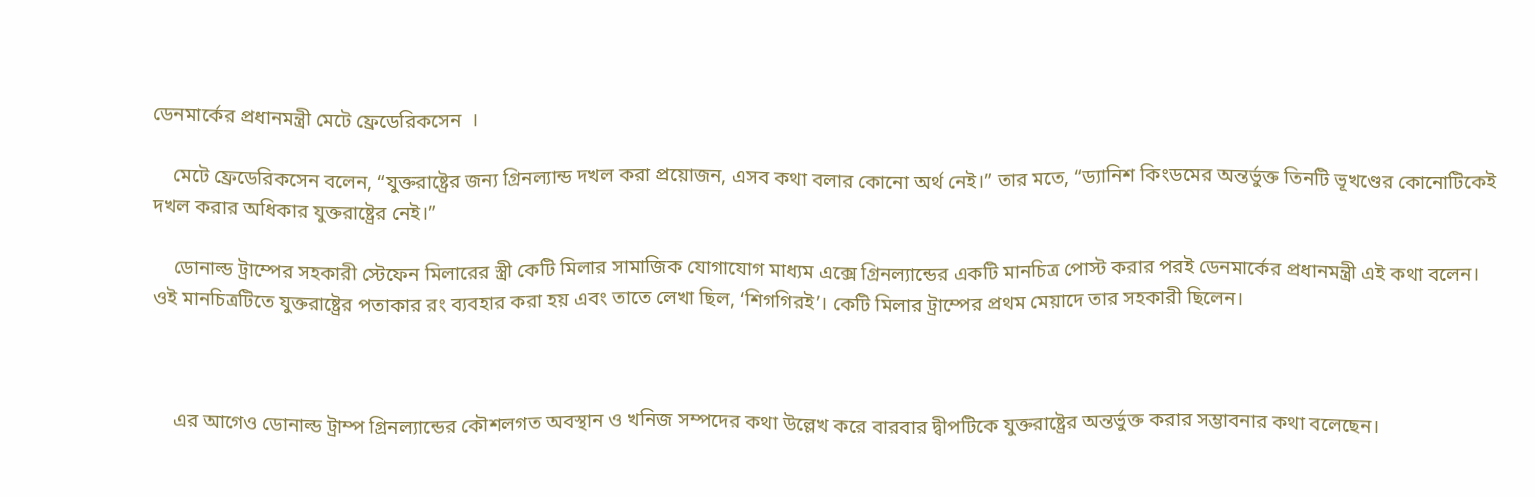ডেনমার্কের প্রধানমন্ত্রী মেটে ফ্রেডেরিকসেন  ।

    মেটে ফ্রেডেরিকসেন বলেন, “যুক্তরাষ্ট্রের জন্য গ্রিনল্যান্ড দখল করা প্রয়োজন, এসব কথা বলার কোনো অর্থ নেই।” তার মতে, “ড্যানিশ কিংডমের অন্তর্ভুক্ত তিনটি ভূখণ্ডের কোনোটিকেই দখল করার অধিকার যুক্তরাষ্ট্রের নেই।”

    ডোনাল্ড ট্রাম্পের সহকারী স্টেফেন মিলারের স্ত্রী কেটি মিলার সামাজিক যোগাযোগ মাধ্যম এক্সে গ্রিনল্যান্ডের একটি মানচিত্র পোস্ট করার পরই ডেনমার্কের প্রধানমন্ত্রী এই কথা বলেন। ওই মানচিত্রটিতে যুক্তরাষ্ট্রের পতাকার রং ব্যবহার করা হয় এবং তাতে লেখা ছিল, ‘শিগগিরই’। কেটি মিলার ট্রাম্পের প্রথম মেয়াদে তার সহকারী ছিলেন।



    এর আগেও ডোনাল্ড ট্রাম্প গ্রিনল্যান্ডের কৌশলগত অবস্থান ও খনিজ সম্পদের কথা উল্লেখ করে বারবার দ্বীপটিকে যুক্তরাষ্ট্রের অন্তর্ভুক্ত করার সম্ভাবনার কথা বলেছেন।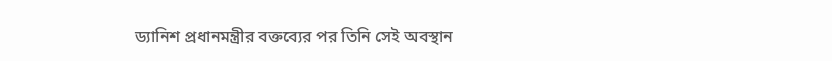ড্যানিশ প্রধানমন্ত্রীর বক্তব্যের পর তিনি সেই অবস্থান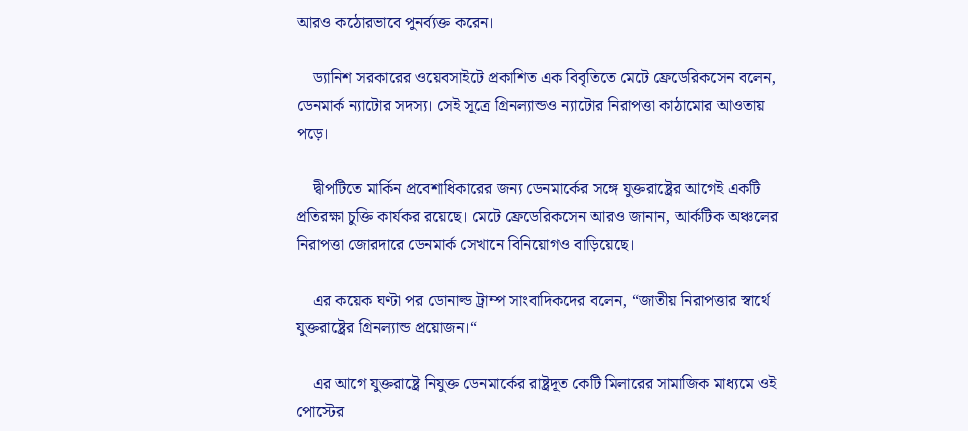আরও কঠোরভাবে পুনর্ব্যক্ত করেন।

    ড্যানিশ সরকারের ওয়েবসাইটে প্রকাশিত এক বিবৃতিতে মেটে ফ্রেডেরিকসেন বলেন, ডেনমার্ক ন্যাটোর সদস্য। সেই সূত্রে গ্রিনল্যান্ডও ন্যাটোর নিরাপত্তা কাঠামোর আওতায় পড়ে।

    দ্বীপটিতে মার্কিন প্রবেশাধিকারের জন্য ডেনমার্কের সঙ্গে যুক্তরাষ্ট্রের আগেই একটি প্রতিরক্ষা চুক্তি কার্যকর রয়েছে। মেটে ফ্রেডেরিকসেন আরও জানান, আর্কটিক অঞ্চলের নিরাপত্তা জোরদারে ডেনমার্ক সেখানে বিনিয়োগও বাড়িয়েছে।

    এর কয়েক ঘণ্টা পর ডোনাল্ড ট্রাম্প সাংবাদিকদের বলেন, “জাতীয় নিরাপত্তার স্বার্থে যুক্তরাষ্ট্রের গ্রিনল্যান্ড প্রয়োজন।“

    এর আগে যুক্তরাষ্ট্রে নিযুক্ত ডেনমার্কের রাষ্ট্রদূত কেটি মিলারের সামাজিক মাধ্যমে ওই পোস্টের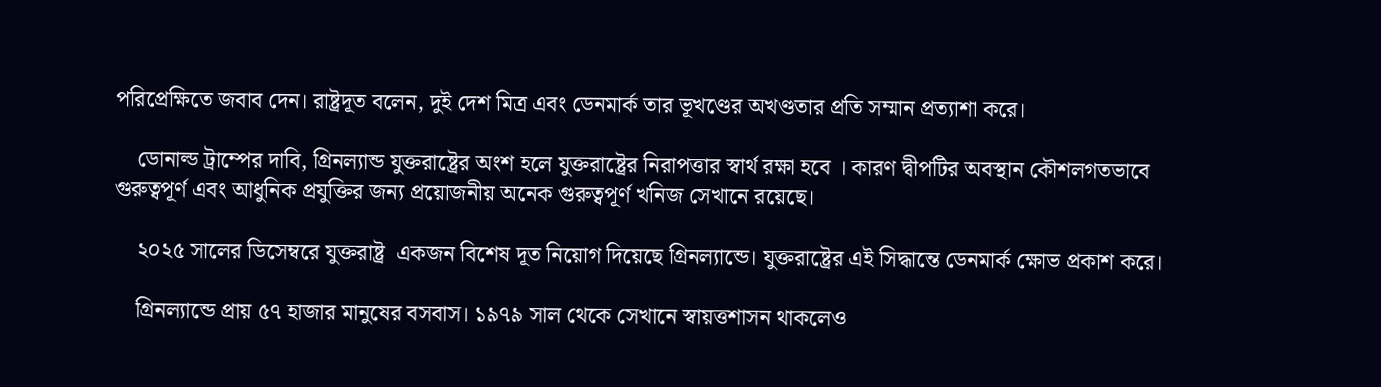পরিপ্রেক্ষিতে জবাব দেন। রাষ্ট্রদূত বলেন, দুই দেশ মিত্র এবং ডেনমার্ক তার ভূখণ্ডের অখণ্ডতার প্রতি সম্মান প্রত্যাশা করে।

    ডোনাল্ড ট্রাম্পের দাবি, গ্রিনল্যান্ড যুক্তরাষ্ট্রের অংশ হলে যুক্তরাষ্ট্রের নিরাপত্তার স্বার্থ রক্ষা হবে । কারণ দ্বীপটির অবস্থান কৌশলগতভাবে গুরুত্বপূর্ণ এবং আধুনিক প্রযুক্তির জন্য প্রয়োজনীয় অনেক গুরুত্বপূর্ণ খনিজ সেখানে রয়েছে।

    ২০২৫ সালের ডিসেম্বরে যুক্তরাষ্ট্র  একজন বিশেষ দূত নিয়োগ দিয়েছে গ্রিনল্যান্ডে। যুক্তরাষ্ট্রের এই সিদ্ধান্তে ডেনমার্ক ক্ষোভ প্রকাশ করে।

    গ্রিনল্যান্ডে প্রায় ৫৭ হাজার মানুষের বসবাস। ১৯৭৯ সাল থেকে সেখানে স্বায়ত্তশাসন থাকলেও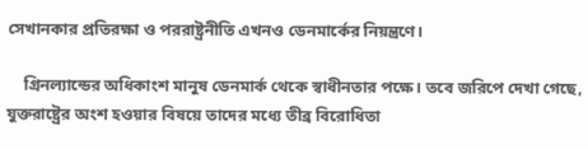সেখানকার প্রতিরক্ষা ও পররাষ্ট্রনীতি এখনও ডেনমার্কের নিয়ন্ত্রণে।

    গ্রিনল্যান্ডের অধিকাংশ মানুষ ডেনমার্ক থেকে স্বাধীনতার পক্ষে। তবে জরিপে দেখা গেছে, যুক্তরাষ্ট্রের অংশ হওয়ার বিষয়ে তাদের মধ্যে তীব্র বিরোধিতা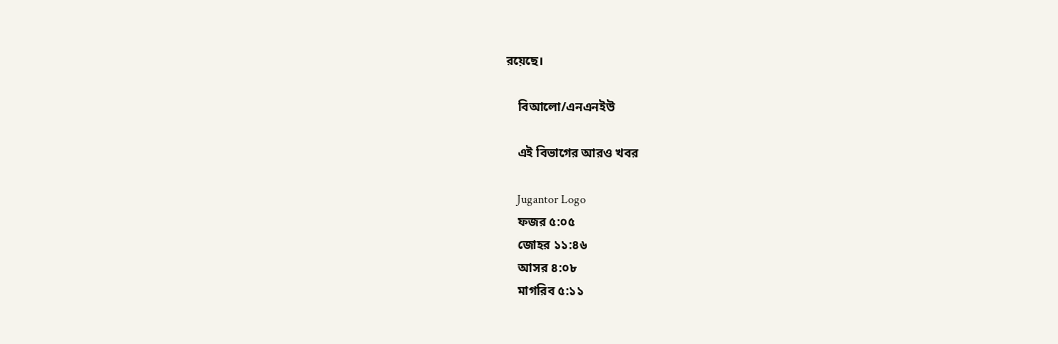রয়েছে।

    বিআলো/এনএনইউ

    এই বিভাগের আরও খবর

    Jugantor Logo
    ফজর ৫:০৫
    জোহর ১১:৪৬
    আসর ৪:০৮
    মাগরিব ৫:১১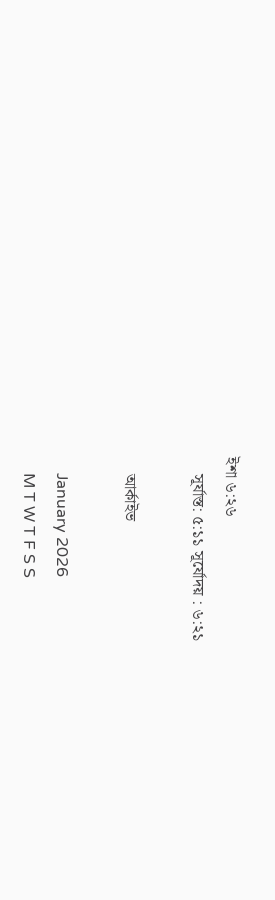ইশা ৬:২৬
    সূর্যাস্ত: ৫:১১ সূর্যোদয় : ৬:২১

    আর্কাইভ

    January 2026
    M T W T F S S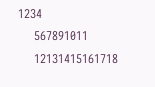1234
    567891011
    12131415161718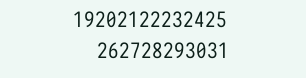19202122232425
    262728293031